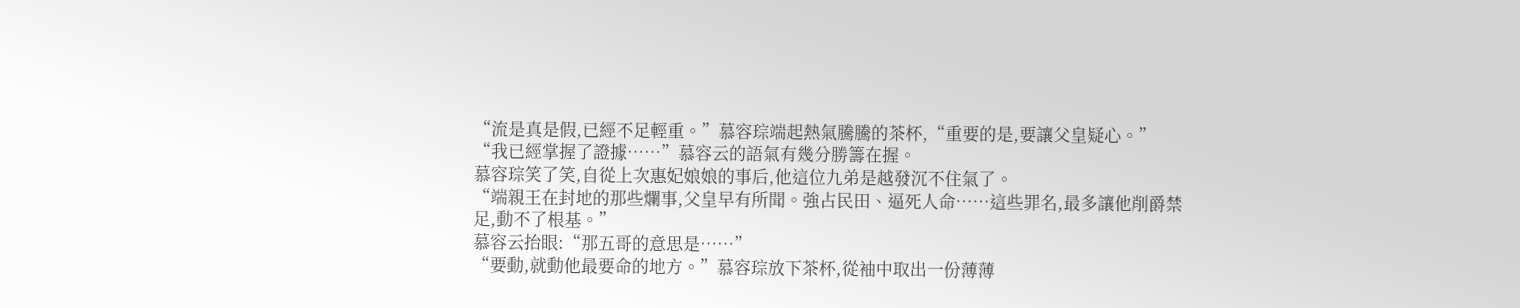“流是真是假,已經不足輕重。”慕容琮端起熱氣騰騰的茶杯,“重要的是,要讓父皇疑心。”
“我已經掌握了證據……”慕容云的語氣有幾分勝籌在握。
慕容琮笑了笑,自從上次惠妃娘娘的事后,他這位九弟是越發沉不住氣了。
“端親王在封地的那些爛事,父皇早有所聞。強占民田、逼死人命……這些罪名,最多讓他削爵禁足,動不了根基。”
慕容云抬眼:“那五哥的意思是……”
“要動,就動他最要命的地方。”慕容琮放下茶杯,從袖中取出一份薄薄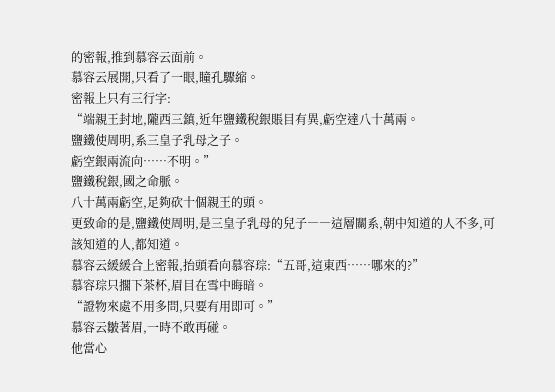的密報,推到慕容云面前。
慕容云展開,只看了一眼,瞳孔驟縮。
密報上只有三行字:
“端親王封地,隴西三鎮,近年鹽鐵稅銀賬目有異,虧空達八十萬兩。
鹽鐵使周明,系三皇子乳母之子。
虧空銀兩流向……不明。”
鹽鐵稅銀,國之命脈。
八十萬兩虧空,足夠砍十個親王的頭。
更致命的是,鹽鐵使周明,是三皇子乳母的兒子――這層關系,朝中知道的人不多,可該知道的人,都知道。
慕容云緩緩合上密報,抬頭看向慕容琮:“五哥,這東西……哪來的?”
慕容琮只擱下茶杯,眉目在雪中晦暗。
“證物來處不用多問,只要有用即可。”
慕容云皺著眉,一時不敢再碰。
他當心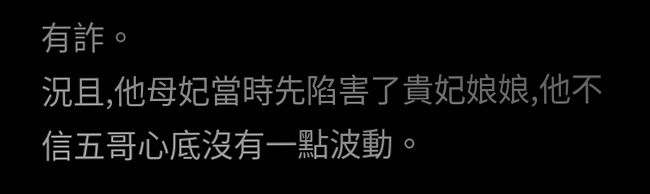有詐。
況且,他母妃當時先陷害了貴妃娘娘,他不信五哥心底沒有一點波動。